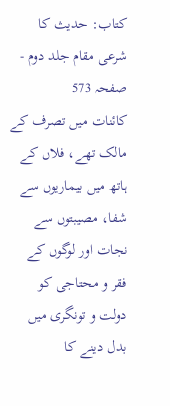کتاب: حدیث کا شرعی مقام جلد دوم - صفحہ 573
کائنات میں تصرف کے مالک تھے، فلاں کے ہاتھ میں بیماریوں سے شفا، مصیبتوں سے نجات اور لوگوں کے فقر و محتاجی کو دولت و تونگری میں بدل دینے کا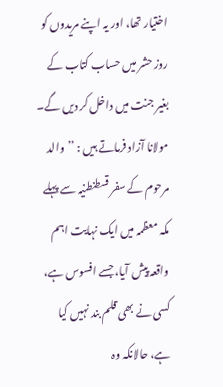اختیار تھا، اور یہ اپنے مریدوں کو روز حشر میں حساب کتاب کے بغیر جنت میں داخل کر دیں گے۔ مولانا آزاد فرماتے ہیں : ’’والد مرحوم کے سفر قسطنطنیہ سے پہلے مکہ معظمہ میں ایک نہایت اہم واقعہ پیش آیا، جسے افسوس ہے، کسی نے بھی قلم بند نہیں کیا ہے، حالانکہ وہ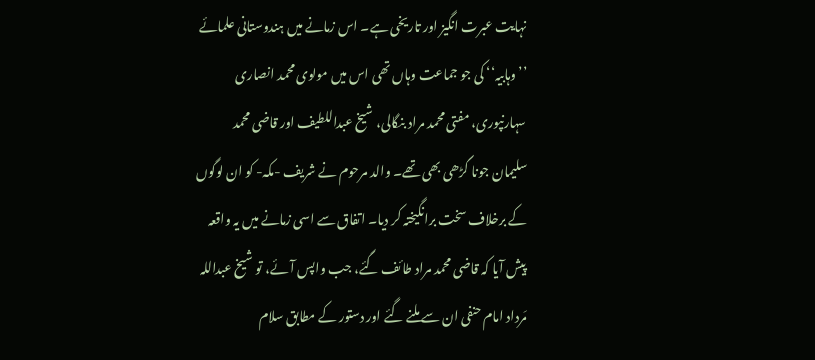نہایت عبرت انگیز اور تاریخی ہے۔ اس زمانے میں ہندوستانی علمائے ’’وہابیہ‘‘ کی جو جماعت وہاں تھی اس میں مولوی محمد انصاری سہارنپوری، مفتی محمد مراد بنگالی، شیخ عبداللطیف اور قاضی محمد سلیمان جونا گڑھی بھی تھے۔ والد مرحوم نے شریف -مکہ- کو ان لوگوں کے برخلاف سخت برانگیختہ کر دیا۔ اتفاق سے اسی زمانے میں یہ واقعہ پیش آیا کہ قاضی محمد مراد طائف گئے، جب واپس آئے، تو شیخ عبداللہ مَرداد امام حنفی ان سے ملنے گئے اور دستور کے مطابق سلام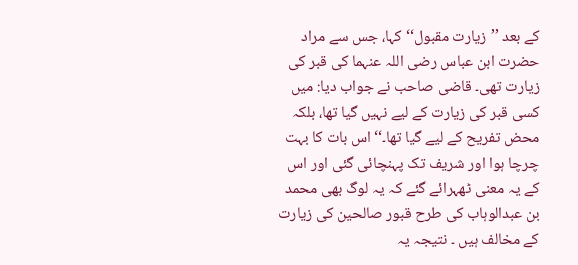کے بعد ’’زیارت مقبول‘‘ کہا، جس سے مراد حضرت ابن عباس رضی اللہ عنہما کی قبر کی زیارت تھی۔ قاضی صاحب نے جواب دیا: میں کسی قبر کی زیارت کے لیے نہیں گیا تھا، بلکہ محض تفریح کے لیے گیا تھا۔‘‘ اس بات کا بہت چرچا ہوا اور شریف تک پہنچائی گئی اور اس کے یہ معنی ٹھہرائے گئے کہ یہ لوگ بھی محمد بن عبدالوہاب کی طرح قبور صالحین کی زیارت کے مخالف ہیں ۔ نتیجہ یہ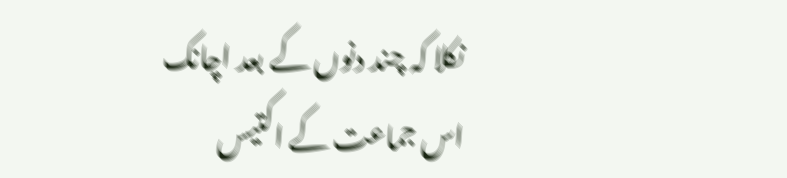نکلا کہ چند دنوں کے بعد اچانک اس جماعت کے اکتیس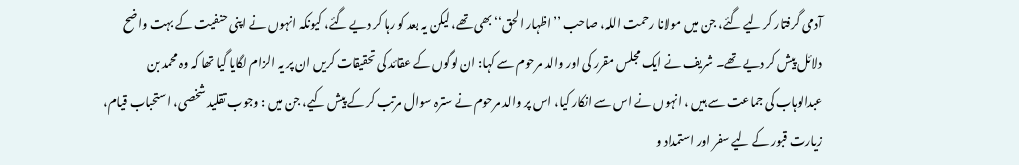آدمی گرفتار کر لیے گئے، جن میں مولانا رحمت اللہ، صاحب ’’اظہار الحق‘‘ بھی تھے، لیکن یہ بعد کو رہا کر دیے گئے، کیونکہ انہوں نے اپنی حنفیت کے بہت واضح دلائل پیش کر دیے تھے۔ شریف نے ایک مجلس مقرر کی اور والد مرحوم سے کہا: ان لوگوں کے عقائد کی تحقیقات کریں ان پر یہ الزام لگایا گیا تھا کہ وہ محمد بن عبدالوہاب کی جماعت سے ہیں ، انہوں نے اس سے انکار کیا، اس پر والد مرحوم نے سترہ سوال مرتب کر کے پیش کیے، جن میں : وجوب تقلید شخصی، استحباب قیام، زیارت قبور کے لیے سفر اور استمداد و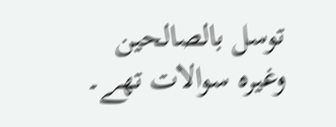توسل بالصالحین وغیرہ سوالات تھے۔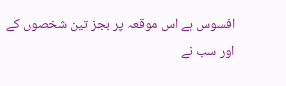افسوس ہے اس موقعہ پر بجز تین شخصوں کے اور سب نے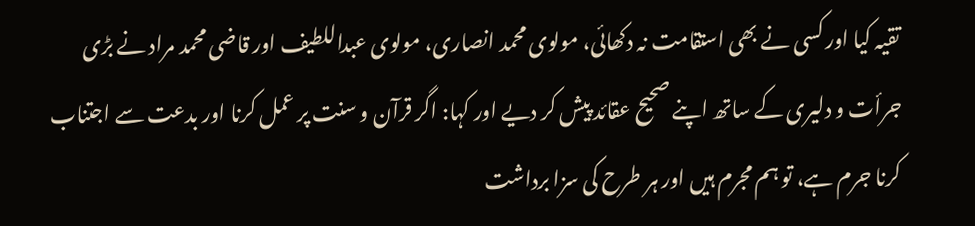تقیہ کیا اور کسی نے بھی استقامت نہ دکھائی، مولوی محمد انصاری، مولوی عبداللطیف اور قاضی محمد مراد نے بڑی جرأت و دلیری کے ساتھ اپنے صحیح عقائد پیش کر دیے اور کہا: اگر قرآن و سنت پر عمل کرنا اور بدعت سے اجتناب کرنا جرم ہے، تو ہم مجرم ہیں اور ہر طرح کی سزا برداشت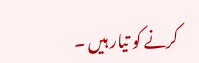کرنے کو تیار ہیں ۔